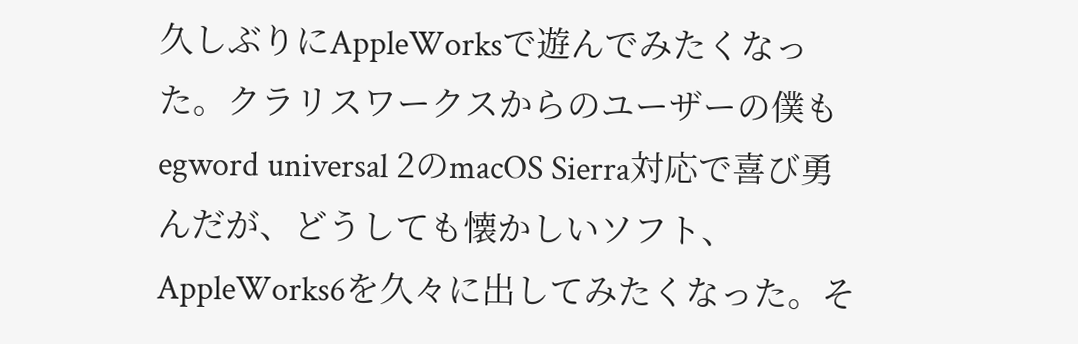久しぶりにAppleWorksで遊んでみたくなった。クラリスワークスからのユーザーの僕もegword universal 2のmacOS Sierra対応で喜び勇んだが、どうしても懐かしいソフト、AppleWorks6を久々に出してみたくなった。そ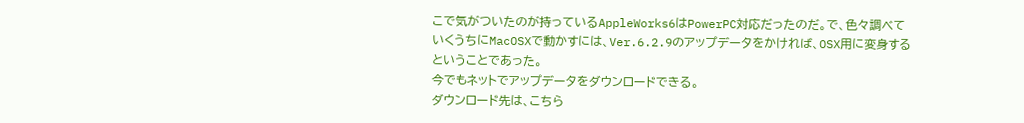こで気がついたのが持っているAppleWorks6はPowerPC対応だったのだ。で、色々調べていくうちにMacOSXで動かすには、Ver.6.2.9のアップデータをかければ、OSX用に変身するということであった。
今でもネットでアップデータをダウンロードできる。
ダウンロード先は、こちら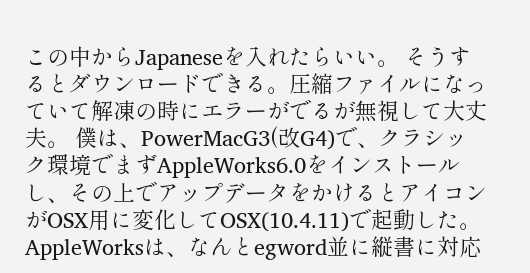この中からJapaneseを入れたらいい。 そうするとダウンロードできる。圧縮ファイルになっていて解凍の時にエラーがでるが無視して大丈夫。 僕は、PowerMacG3(改G4)で、クラシック環境でまずAppleWorks6.0をインストールし、その上でアップデータをかけるとアイコンがOSX用に変化してOSX(10.4.11)で起動した。AppleWorksは、なんとegword並に縦書に対応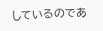しているのであ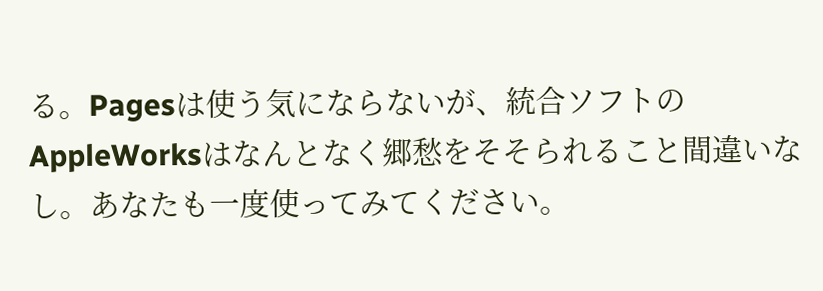る。Pagesは使う気にならないが、統合ソフトのAppleWorksはなんとなく郷愁をそそられること間違いなし。あなたも一度使ってみてください。